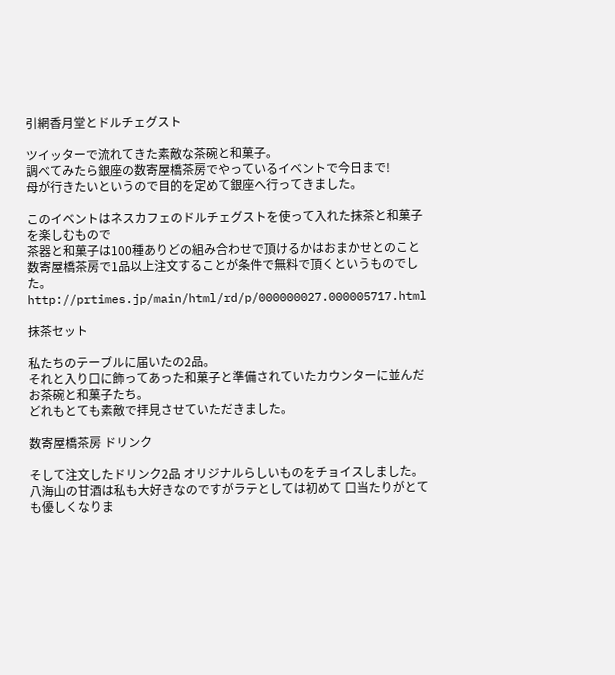引網香月堂とドルチェグスト

ツイッターで流れてきた素敵な茶碗と和菓子。
調べてみたら銀座の数寄屋橋茶房でやっているイベントで今日まで!
母が行きたいというので目的を定めて銀座へ行ってきました。

このイベントはネスカフェのドルチェグストを使って入れた抹茶と和菓子を楽しむもので
茶器と和菓子は100種ありどの組み合わせで頂けるかはおまかせとのこと
数寄屋橋茶房で1品以上注文することが条件で無料で頂くというものでした。
http://prtimes.jp/main/html/rd/p/000000027.000005717.html

抹茶セット

私たちのテーブルに届いたの2品。
それと入り口に飾ってあった和菓子と準備されていたカウンターに並んだお茶碗と和菓子たち。
どれもとても素敵で拝見させていただきました。

数寄屋橋茶房 ドリンク

そして注文したドリンク2品 オリジナルらしいものをチョイスしました。
八海山の甘酒は私も大好きなのですがラテとしては初めて 口当たりがとても優しくなりま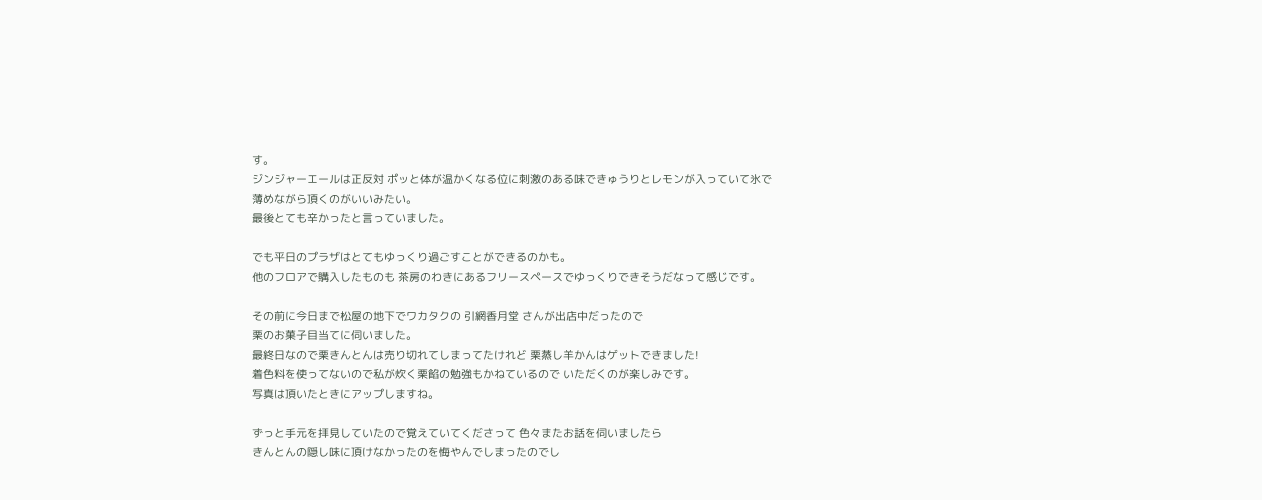す。
ジンジャーエールは正反対 ポッと体が温かくなる位に刺激のある味できゅうりとレモンが入っていて氷で薄めながら頂くのがいいみたい。
最後とても辛かったと言っていました。

でも平日のプラザはとてもゆっくり過ごすことができるのかも。
他のフロアで購入したものも 茶房のわきにあるフリースペースでゆっくりできそうだなって感じです。

その前に今日まで松屋の地下でワカタクの 引網香月堂 さんが出店中だったので
栗のお菓子目当てに伺いました。
最終日なので栗きんとんは売り切れてしまってたけれど 栗蒸し羊かんはゲットできました!
着色料を使ってないので私が炊く栗餡の勉強もかねているので いただくのが楽しみです。
写真は頂いたときにアップしますね。

ずっと手元を拝見していたので覚えていてくださって 色々またお話を伺いましたら
きんとんの隠し味に頂けなかったのを悔やんでしまったのでし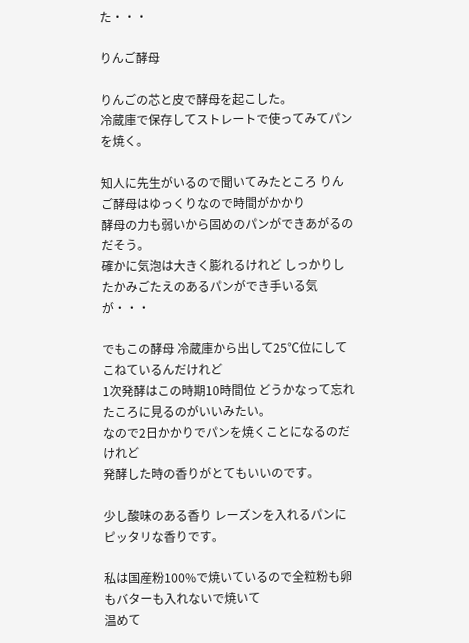た・・・

りんご酵母

りんごの芯と皮で酵母を起こした。
冷蔵庫で保存してストレートで使ってみてパンを焼く。

知人に先生がいるので聞いてみたところ りんご酵母はゆっくりなので時間がかかり
酵母の力も弱いから固めのパンができあがるのだそう。
確かに気泡は大きく膨れるけれど しっかりしたかみごたえのあるパンができ手いる気が・・・

でもこの酵母 冷蔵庫から出して25℃位にしてこねているんだけれど
1次発酵はこの時期10時間位 どうかなって忘れたころに見るのがいいみたい。
なので2日かかりでパンを焼くことになるのだけれど
発酵した時の香りがとてもいいのです。

少し酸味のある香り レーズンを入れるパンにピッタリな香りです。

私は国産粉100%で焼いているので全粒粉も卵もバターも入れないで焼いて
温めて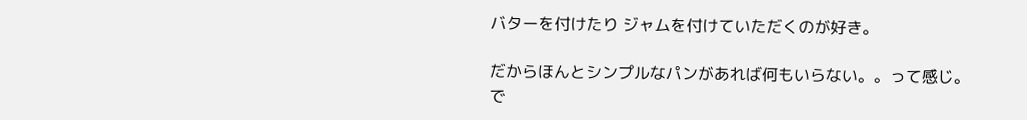バターを付けたり ジャムを付けていただくのが好き。

だからほんとシンプルなパンがあれば何もいらない。。って感じ。
で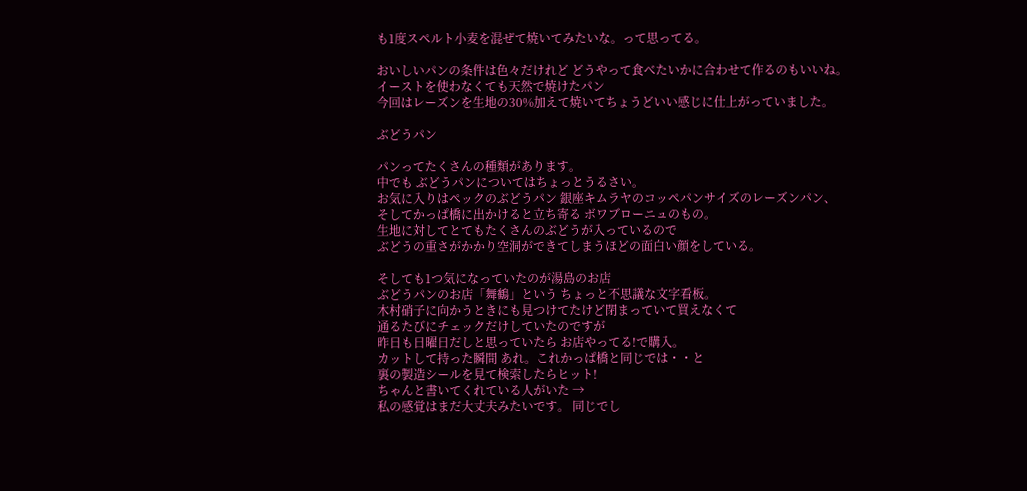も1度スペルト小麦を混ぜて焼いてみたいな。って思ってる。

おいしいパンの条件は色々だけれど どうやって食べたいかに合わせて作るのもいいね。
イーストを使わなくても天然で焼けたパン
今回はレーズンを生地の30%加えて焼いてちょうどいい感じに仕上がっていました。

ぶどうパン

パンってたくさんの種類があります。
中でも ぶどうパンについてはちょっとうるさい。
お気に入りはペックのぶどうパン 銀座キムラヤのコッペパンサイズのレーズンパン、
そしてかっぱ橋に出かけると立ち寄る ボワブローニュのもの。
生地に対してとてもたくさんのぶどうが入っているので
ぶどうの重さがかかり空洞ができてしまうほどの面白い顔をしている。

そしても1つ気になっていたのが湯島のお店
ぶどうパンのお店「舞鶴」という ちょっと不思議な文字看板。
木村硝子に向かうときにも見つけてたけど閉まっていて買えなくて
通るたびにチェックだけしていたのですが
昨日も日曜日だしと思っていたら お店やってる!で購入。
カットして持った瞬間 あれ。これかっぱ橋と同じでは・・と
裏の製造シールを見て検索したらヒット!
ちゃんと書いてくれている人がいた →
私の感覚はまだ大丈夫みたいです。 同じでし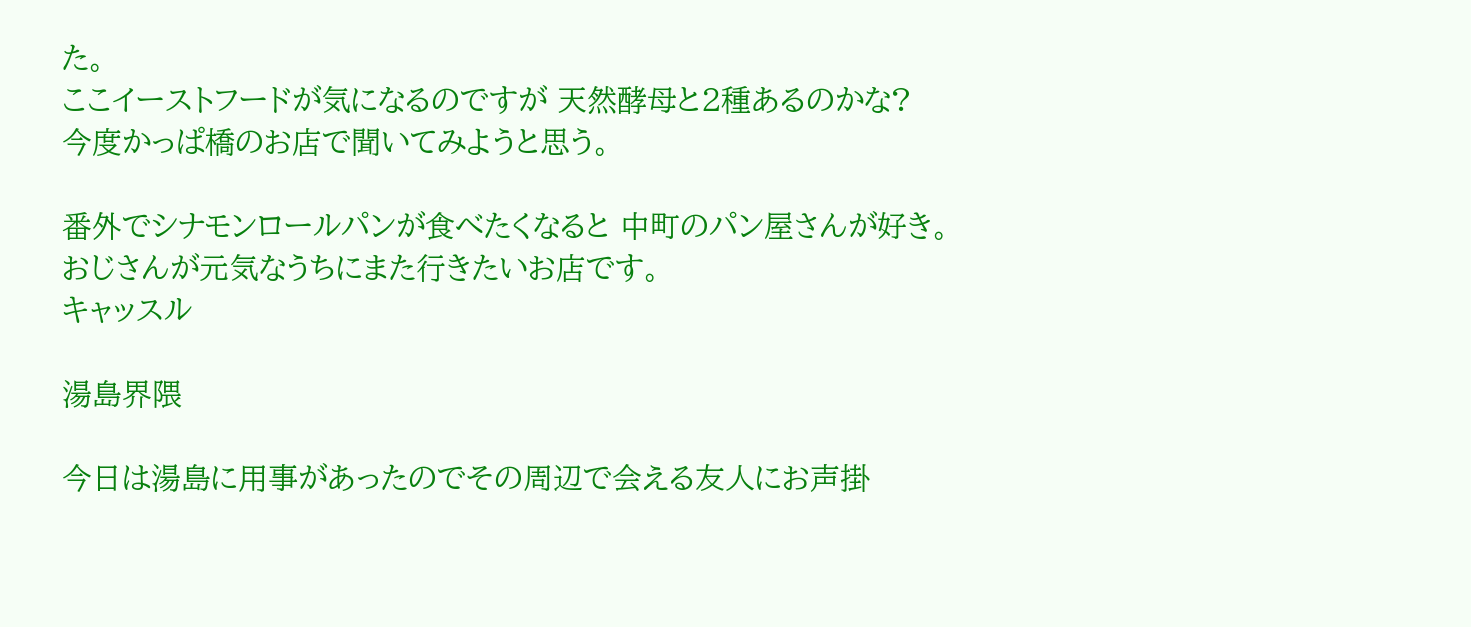た。
ここイーストフードが気になるのですが 天然酵母と2種あるのかな?
今度かっぱ橋のお店で聞いてみようと思う。

番外でシナモンロールパンが食べたくなると 中町のパン屋さんが好き。
おじさんが元気なうちにまた行きたいお店です。
キャッスル

湯島界隈

今日は湯島に用事があったのでその周辺で会える友人にお声掛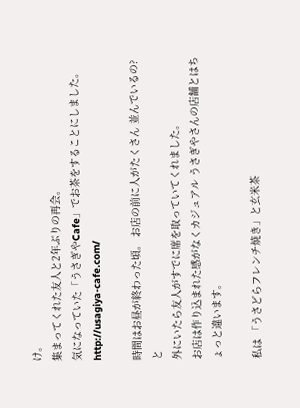け。
集まってくれた友人と2年ぶりの再会。
気になっていた「うさぎやCafe」でお茶をすることにしました。
http://usagiya-cafe.com/

時間はお昼が終わった頃。 お店の前に人がたくさん 並んでいるの?と
外にいたら友人がすでに席を取っていてくれました。
お店は作り込まれた感がなくカジュアル うさぎやさんの店舗とはちょっと違います。

私は 「うさどらフレンチ焼き」と玄米茶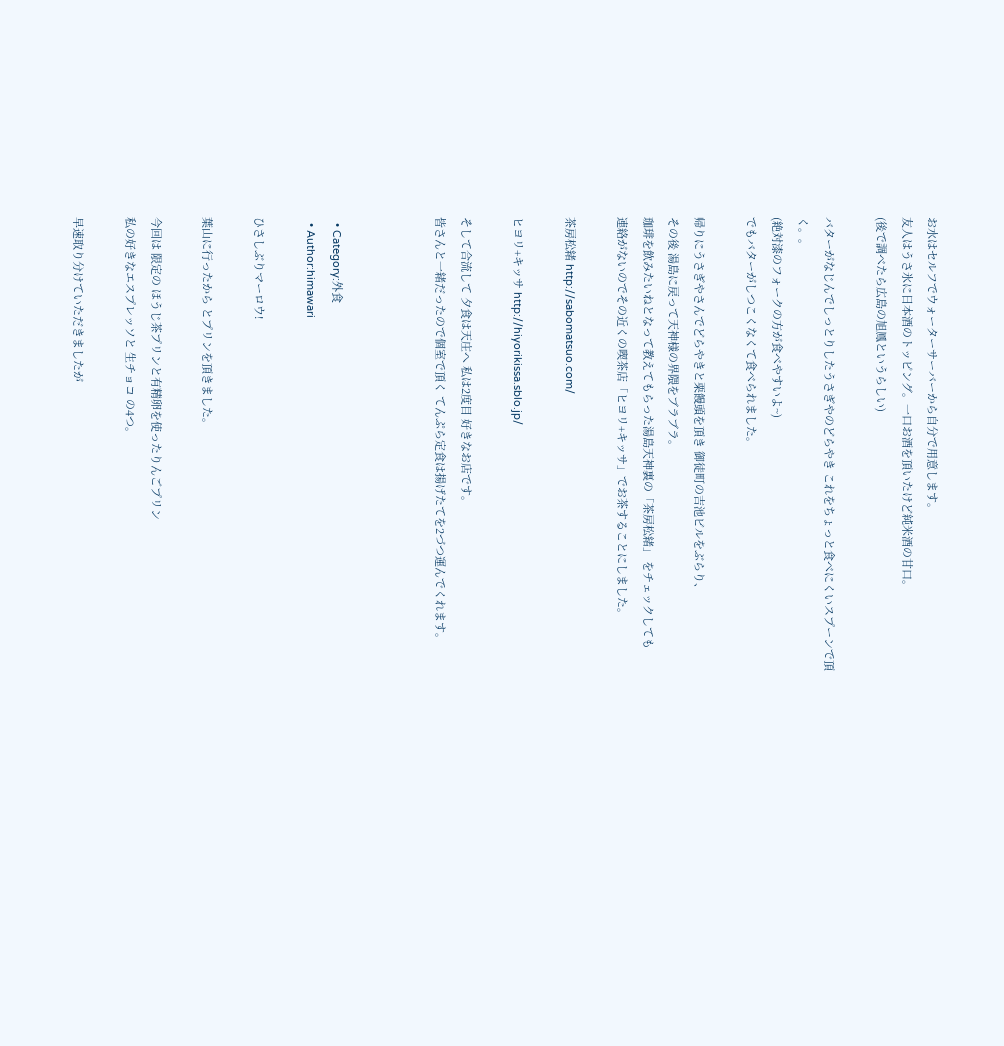お水はセルフでウォーターサーバーから自分で用意します。
友人はうさ氷に日本酒のトッピング。一口お酒を頂いたけど純米酒の甘口。
(後で調べたら広島の旭鳳というらしい)

バターがなじんでしっとりしたうさぎやのどらやき これをちょっと食べにくいスプーンで頂く。。
(絶対漆のフォークの方が食べやすいよ~)
でもバターがしつこくなくて食べられました。

帰りにうさぎやさんでどらやきと栗饅頭を頂き 御徒町の吉池ビルをぶらり、
その後 湯島に戻って天神様の界隈をブラブラ。
珈琲を飲みたいねとなって教えてもらった湯島天神裏の「茶房松緒」 をチェックしても
連絡がないのでその近くの喫茶店「ヒヨリ+キッサ」でお茶することにしました。

茶房松緒 http://sabomatsuo.com/

ヒヨリ+キッサ http://hiyorikissa.sblo.jp/

そして合流して 夕食は天庄へ 私は2度目 好きなお店です。
皆さんと一緒だったので個室で頂く てんぷら定食は揚げたてを2づつ運んでくれます。



  • Category:外食
  • Author:himawari

ひさしぶりマーロウ!

葉山に行ったから とプリンを頂きました。

今回は 限定の ほうじ茶プリンと有精卵を使ったりんごプリン
私の好きなエスプレッソと 生チョコ の4つ。

早速取り分けていただきましたが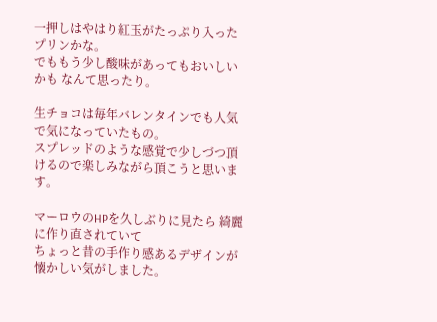一押しはやはり紅玉がたっぷり入ったプリンかな。
でももう少し酸味があってもおいしいかも なんて思ったり。

生チョコは毎年バレンタインでも人気で気になっていたもの。
スプレッドのような感覚で少しづつ頂けるので楽しみながら頂こうと思います。

マーロウのHPを久しぶりに見たら 綺麗に作り直されていて
ちょっと昔の手作り感あるデザインが懐かしい気がしました。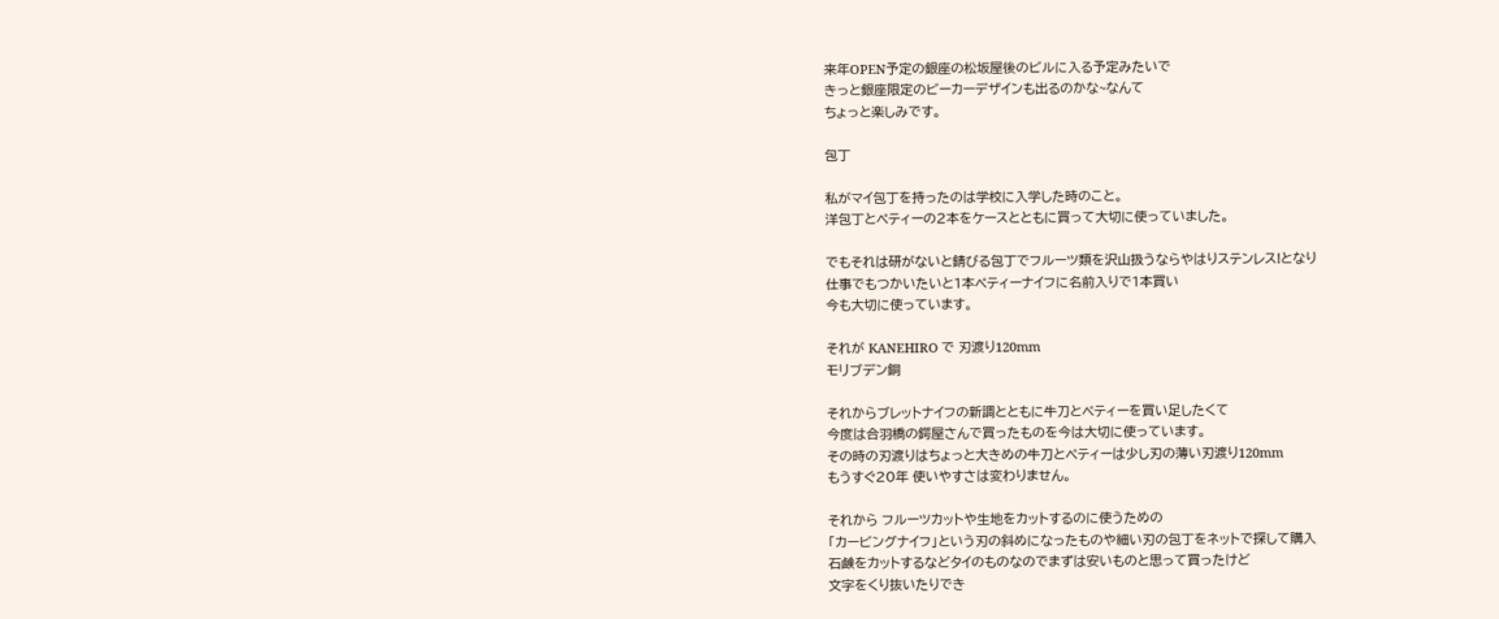来年OPEN予定の銀座の松坂屋後のビルに入る予定みたいで
きっと銀座限定のビーカーデザインも出るのかな~なんて
ちょっと楽しみです。

包丁

私がマイ包丁を持ったのは学校に入学した時のこと。
洋包丁とペティーの2本をケースとともに買って大切に使っていました。

でもそれは研がないと錆びる包丁でフルーツ類を沢山扱うならやはりステンレス!となり
仕事でもつかいたいと1本ペティーナイフに名前入りで1本買い
今も大切に使っています。

それが KANEHIRO で 刃渡り120mm
モリブデン銅

それからブレットナイフの新調とともに牛刀とペティーを買い足したくて
今度は合羽橋の鍔屋さんで買ったものを今は大切に使っています。
その時の刃渡りはちょっと大きめの牛刀とペティーは少し刃の薄い刃渡り120mm
もうすぐ20年 使いやすさは変わりません。

それから フルーツカットや生地をカットするのに使うための
「カービングナイフ」という刃の斜めになったものや細い刃の包丁をネットで探して購入
石鹸をカットするなどタイのものなのでまずは安いものと思って買ったけど
文字をくり抜いたりでき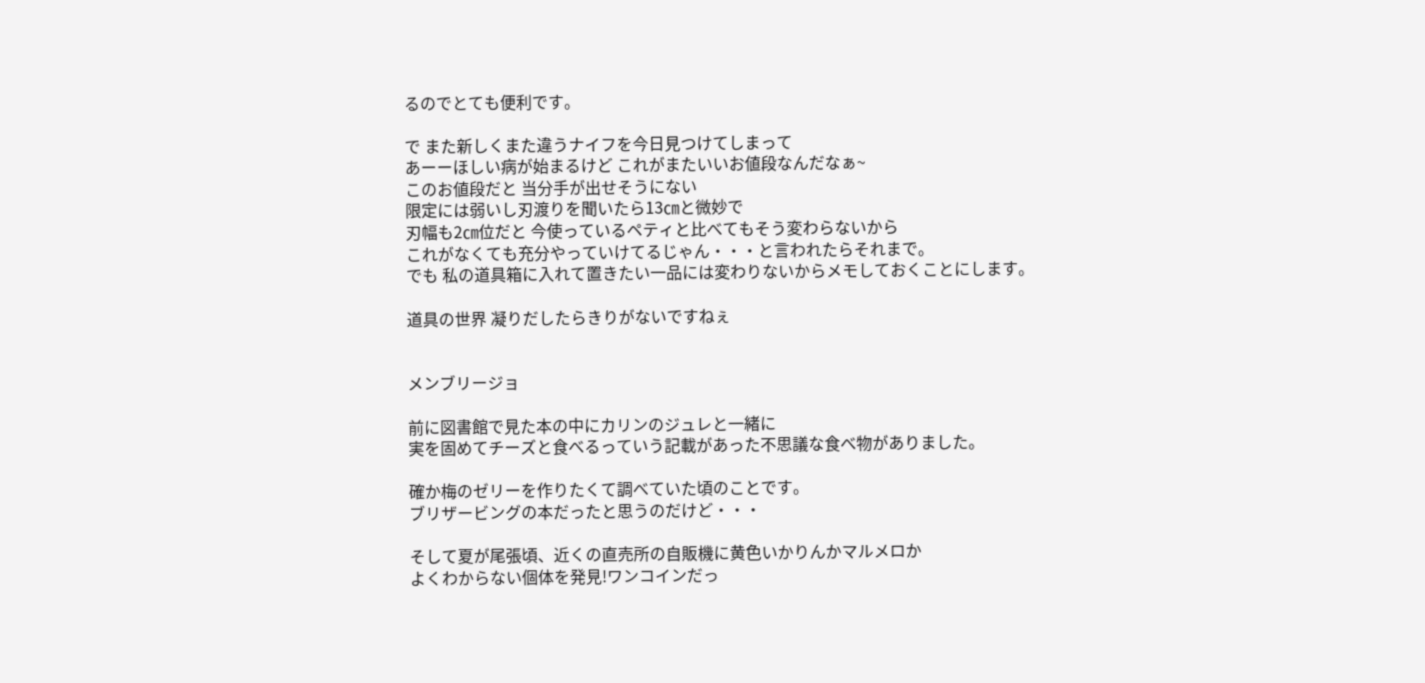るのでとても便利です。

で また新しくまた違うナイフを今日見つけてしまって
あーーほしい病が始まるけど これがまたいいお値段なんだなぁ~
このお値段だと 当分手が出せそうにない
限定には弱いし刃渡りを聞いたら13㎝と微妙で
刃幅も2㎝位だと 今使っているペティと比べてもそう変わらないから
これがなくても充分やっていけてるじゃん・・・と言われたらそれまで。
でも 私の道具箱に入れて置きたい一品には変わりないからメモしておくことにします。

道具の世界 凝りだしたらきりがないですねぇ


メンブリージョ

前に図書館で見た本の中にカリンのジュレと一緒に
実を固めてチーズと食べるっていう記載があった不思議な食べ物がありました。

確か梅のゼリーを作りたくて調べていた頃のことです。
ブリザービングの本だったと思うのだけど・・・

そして夏が尾張頃、近くの直売所の自販機に黄色いかりんかマルメロか
よくわからない個体を発見!ワンコインだっ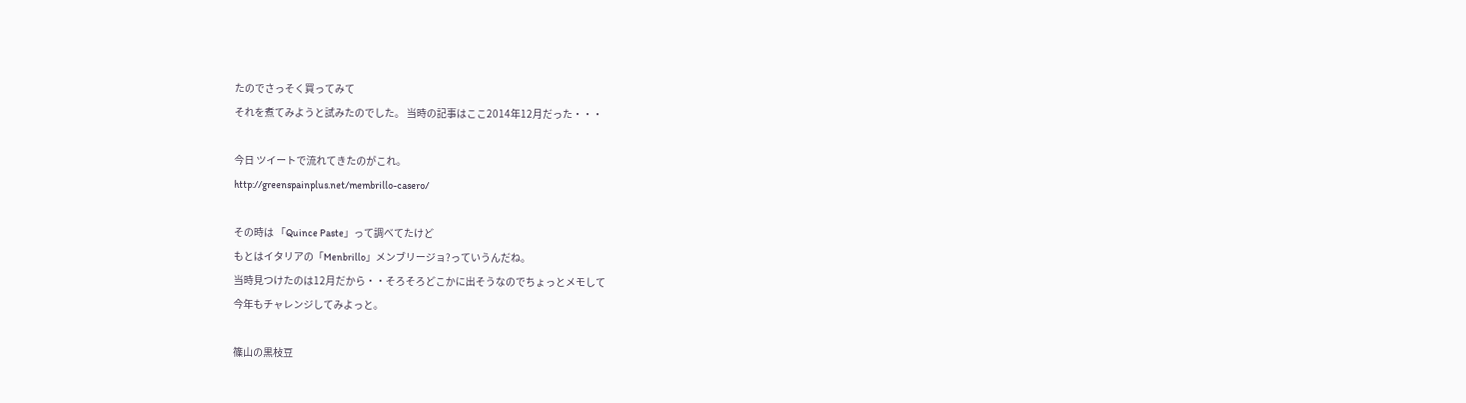たのでさっそく買ってみて
それを煮てみようと試みたのでした。 当時の記事はここ2014年12月だった・・・

今日 ツイートで流れてきたのがこれ。
http://greenspainplus.net/membrillo-casero/

その時は 「Quince Paste」って調べてたけど
もとはイタリアの「Menbrillo」メンブリージョ?っていうんだね。
当時見つけたのは12月だから・・そろそろどこかに出そうなのでちょっとメモして
今年もチャレンジしてみよっと。

篠山の黒枝豆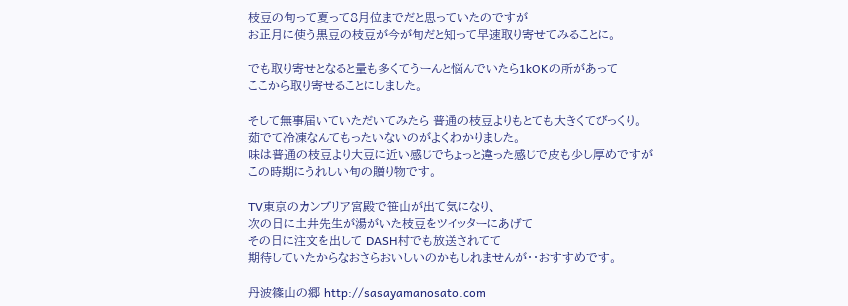枝豆の旬って夏って8月位までだと思っていたのですが
お正月に使う黒豆の枝豆が今が旬だと知って早速取り寄せてみることに。

でも取り寄せとなると量も多くてうーんと悩んでいたら1kOKの所があって
ここから取り寄せることにしました。

そして無事届いていただいてみたら 普通の枝豆よりもとても大きくてびっくり。
茹でて冷凍なんてもったいないのがよくわかりました。
味は普通の枝豆より大豆に近い感じでちょっと違った感じで皮も少し厚めですが
この時期にうれしい旬の贈り物です。

TV東京のカンブリア宮殿で笹山が出て気になり、
次の日に土井先生が湯がいた枝豆をツイッターにあげて
その日に注文を出して DASH村でも放送されてて
期待していたからなおさらおいしいのかもしれませんが・・おすすめです。

丹波篠山の郷 http://sasayamanosato.com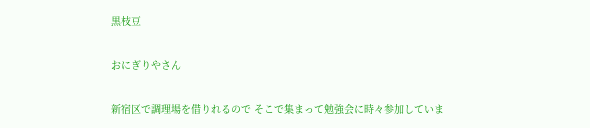黒枝豆

おにぎりやさん

新宿区で調理場を借りれるので そこで集まって勉強会に時々参加していま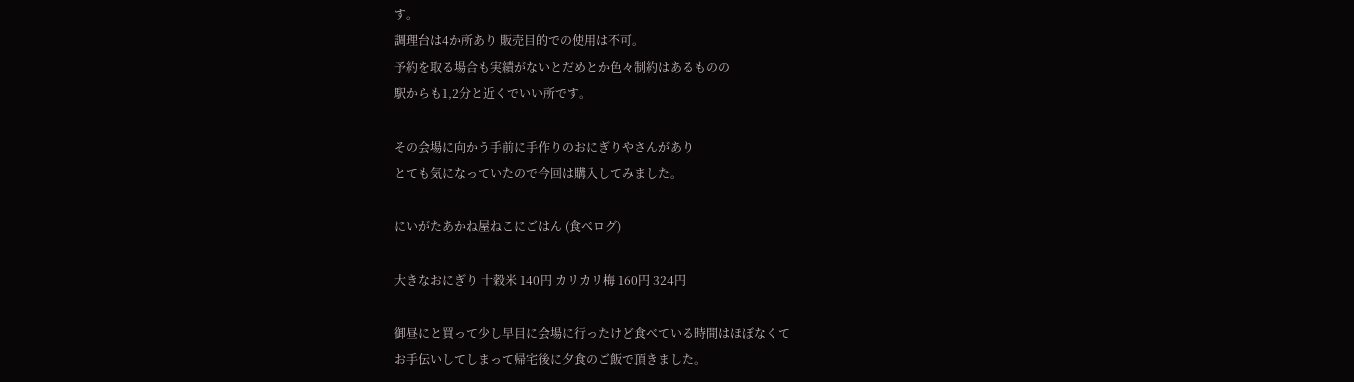す。
調理台は4か所あり 販売目的での使用は不可。
予約を取る場合も実績がないとだめとか色々制約はあるものの
駅からも1,2分と近くでいい所です。

その会場に向かう手前に手作りのおにぎりやさんがあり
とても気になっていたので今回は購入してみました。

にいがたあかね屋ねこにごはん (食べログ)

大きなおにぎり 十穀米 140円 カリカリ梅 160円 324円

御昼にと買って少し早目に会場に行ったけど食べている時間はほぼなくて
お手伝いしてしまって帰宅後に夕食のご飯で頂きました。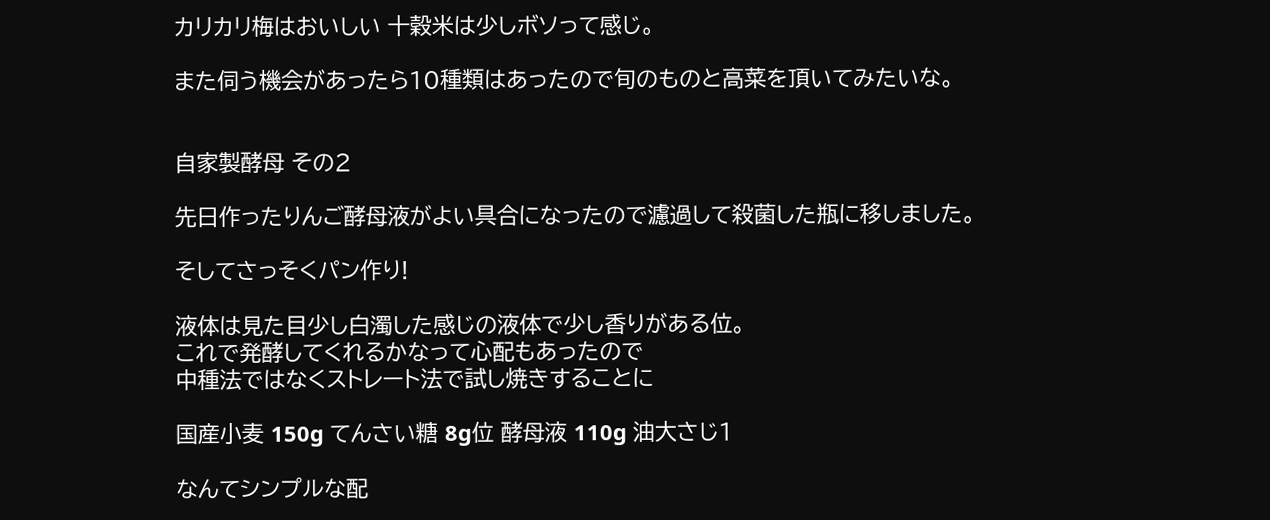カリカリ梅はおいしい 十穀米は少しボソって感じ。

また伺う機会があったら10種類はあったので旬のものと高菜を頂いてみたいな。


自家製酵母 その2

先日作ったりんご酵母液がよい具合になったので濾過して殺菌した瓶に移しました。

そしてさっそくパン作り!

液体は見た目少し白濁した感じの液体で少し香りがある位。
これで発酵してくれるかなって心配もあったので
中種法ではなくストレート法で試し焼きすることに

国産小麦 150g てんさい糖 8g位 酵母液 110g 油大さじ1

なんてシンプルな配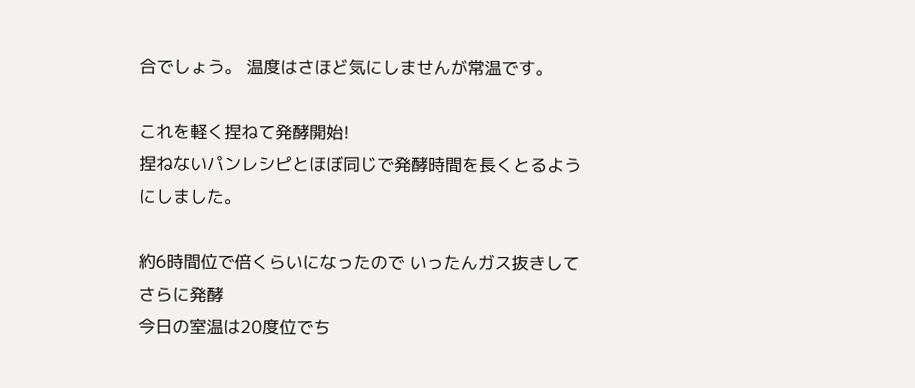合でしょう。 温度はさほど気にしませんが常温です。

これを軽く捏ねて発酵開始!
捏ねないパンレシピとほぼ同じで発酵時間を長くとるようにしました。

約6時間位で倍くらいになったので いったんガス抜きして さらに発酵
今日の室温は20度位でち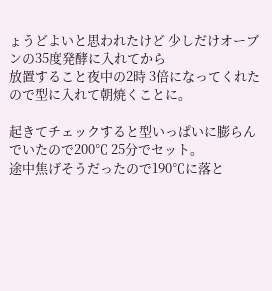ょうどよいと思われたけど 少しだけオーブンの35度発酵に入れてから
放置すること夜中の2時 3倍になってくれたので型に入れて朝焼くことに。

起きてチェックすると型いっぱいに膨らんでいたので200℃ 25分でセット。
途中焦げそうだったので190℃に落と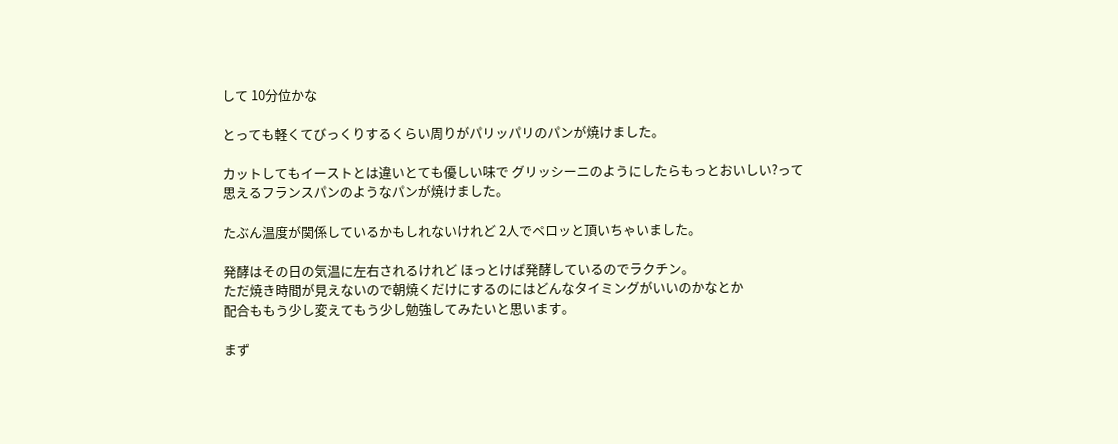して 10分位かな

とっても軽くてびっくりするくらい周りがパリッパリのパンが焼けました。

カットしてもイーストとは違いとても優しい味で グリッシーニのようにしたらもっとおいしい?って
思えるフランスパンのようなパンが焼けました。

たぶん温度が関係しているかもしれないけれど 2人でペロッと頂いちゃいました。

発酵はその日の気温に左右されるけれど ほっとけば発酵しているのでラクチン。
ただ焼き時間が見えないので朝焼くだけにするのにはどんなタイミングがいいのかなとか
配合ももう少し変えてもう少し勉強してみたいと思います。

まず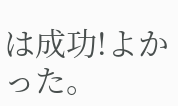は成功!よかった。